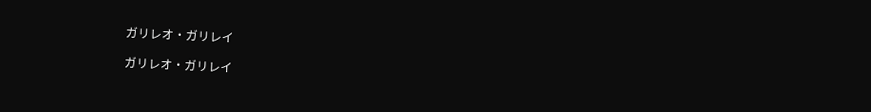ガリレオ・ガリレイ

ガリレオ・ガリレイ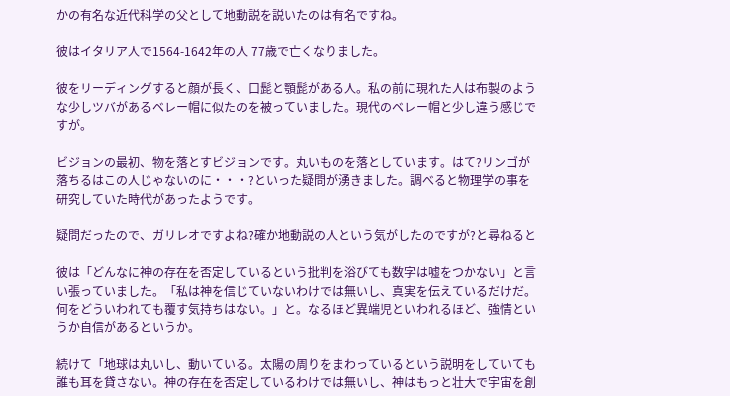かの有名な近代科学の父として地動説を説いたのは有名ですね。

彼はイタリア人で1564-1642年の人 77歳で亡くなりました。

彼をリーディングすると顔が長く、口髭と顎髭がある人。私の前に現れた人は布製のような少しツバがあるベレー帽に似たのを被っていました。現代のベレー帽と少し違う感じですが。

ビジョンの最初、物を落とすビジョンです。丸いものを落としています。はて?リンゴが落ちるはこの人じゃないのに・・・?といった疑問が湧きました。調べると物理学の事を研究していた時代があったようです。

疑問だったので、ガリレオですよね?確か地動説の人という気がしたのですが?と尋ねると

彼は「どんなに神の存在を否定しているという批判を浴びても数字は嘘をつかない」と言い張っていました。「私は神を信じていないわけでは無いし、真実を伝えているだけだ。何をどういわれても覆す気持ちはない。」と。なるほど異端児といわれるほど、強情というか自信があるというか。

続けて「地球は丸いし、動いている。太陽の周りをまわっているという説明をしていても誰も耳を貸さない。神の存在を否定しているわけでは無いし、神はもっと壮大で宇宙を創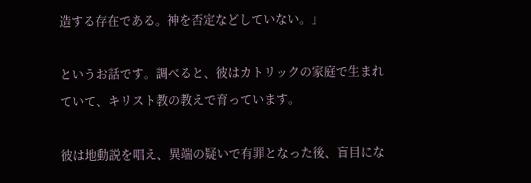造する存在である。神を否定などしていない。」

というお話です。調べると、彼はカトリックの家庭で生まれていて、キリスト教の教えで育っています。

彼は地動説を唱え、異端の疑いで有罪となった後、盲目にな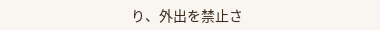り、外出を禁止さ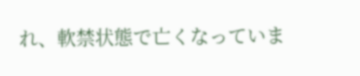れ、軟禁状態で亡くなっていま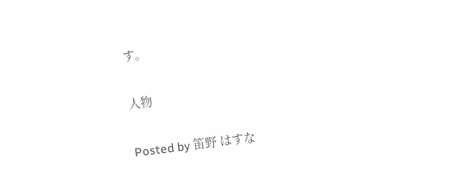す。

人物

Posted by 笛野 はすな